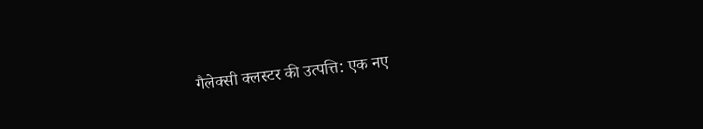गैलेक्सी क्लस्टर की उत्पत्ति: एक नए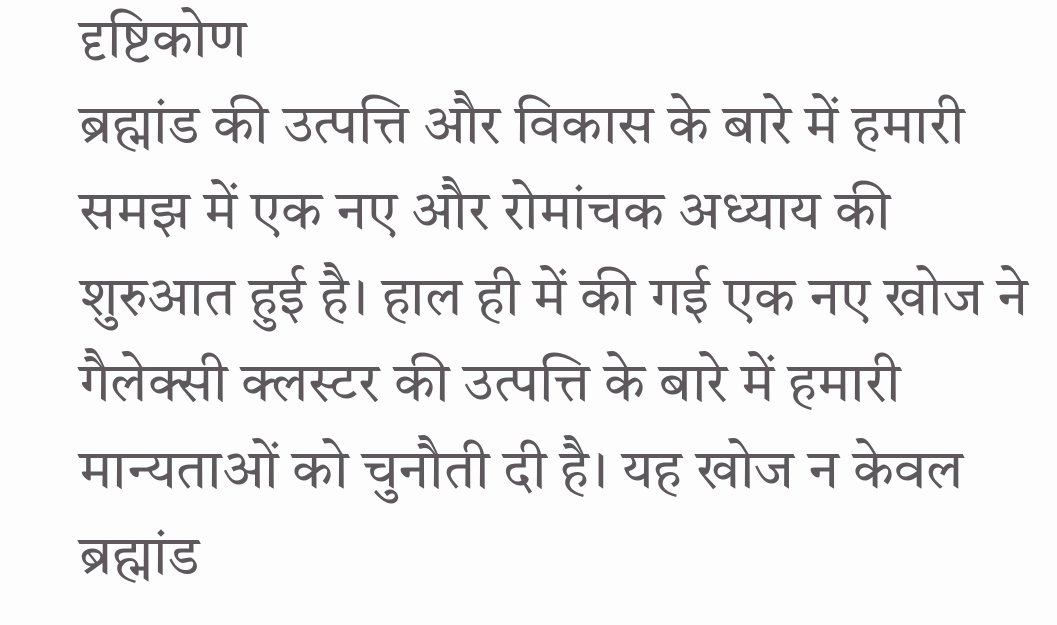दृष्टिकोण
ब्रह्मांड की उत्पत्ति और विकास के बारे में हमारी समझ में एक नए और रोमांचक अध्याय की शुरुआत हुई है। हाल ही में की गई एक नए खोज ने गैलेक्सी क्लस्टर की उत्पत्ति के बारे में हमारी मान्यताओं को चुनौती दी है। यह खोज न केवल ब्रह्मांड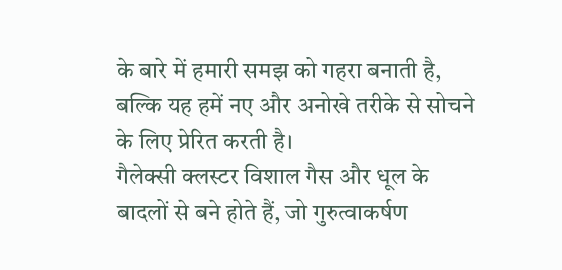के बारे में हमारी समझ को गहरा बनाती है, बल्कि यह हमें नए और अनोखे तरीके से सोचने के लिए प्रेरित करती है।
गैलेक्सी क्लस्टर विशाल गैस और धूल के बादलों से बने होते हैं, जो गुरुत्वाकर्षण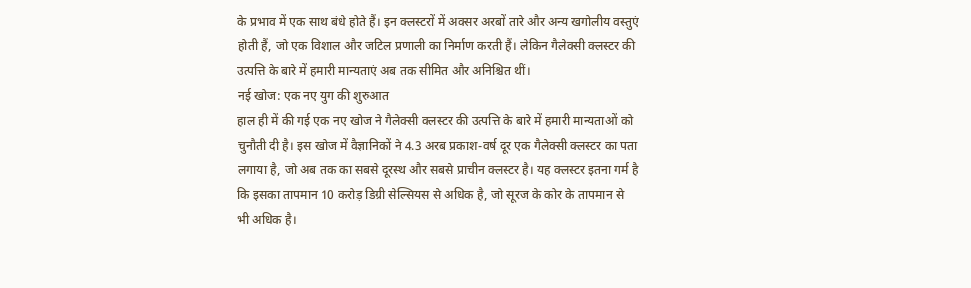के प्रभाव में एक साथ बंधे होते हैं। इन क्लस्टरों में अक्सर अरबों तारे और अन्य खगोलीय वस्तुएं होती हैं, जो एक विशाल और जटिल प्रणाली का निर्माण करती हैं। लेकिन गैलेक्सी क्लस्टर की उत्पत्ति के बारे में हमारी मान्यताएं अब तक सीमित और अनिश्चित थीं।
नई खोज: एक नए युग की शुरुआत
हाल ही में की गई एक नए खोज ने गैलेक्सी क्लस्टर की उत्पत्ति के बारे में हमारी मान्यताओं को चुनौती दी है। इस खोज में वैज्ञानिकों ने 4.3 अरब प्रकाश-वर्ष दूर एक गैलेक्सी क्लस्टर का पता लगाया है, जो अब तक का सबसे दूरस्थ और सबसे प्राचीन क्लस्टर है। यह क्लस्टर इतना गर्म है कि इसका तापमान 10 करोड़ डिग्री सेल्सियस से अधिक है, जो सूरज के कोर के तापमान से भी अधिक है।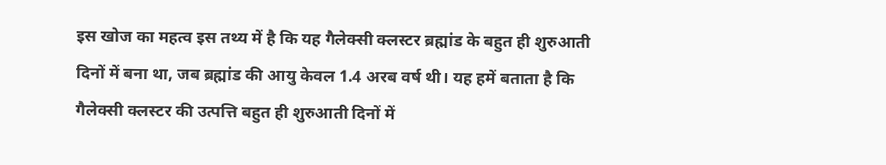इस खोज का महत्व इस तथ्य में है कि यह गैलेक्सी क्लस्टर ब्रह्मांड के बहुत ही शुरुआती दिनों में बना था, जब ब्रह्मांड की आयु केवल 1.4 अरब वर्ष थी। यह हमें बताता है कि गैलेक्सी क्लस्टर की उत्पत्ति बहुत ही शुरुआती दिनों में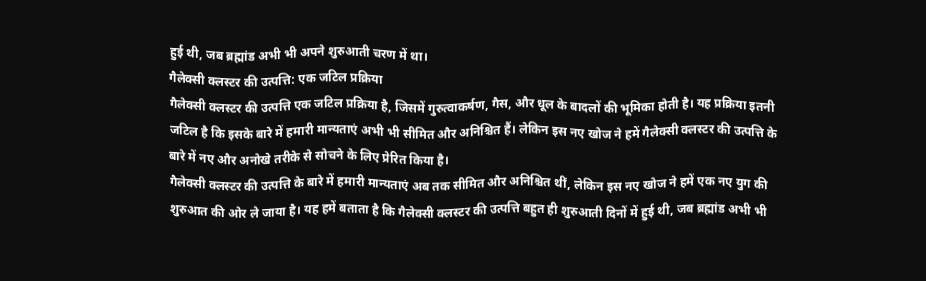हुई थी, जब ब्रह्मांड अभी भी अपने शुरुआती चरण में था।
गैलेक्सी क्लस्टर की उत्पत्ति: एक जटिल प्रक्रिया
गैलेक्सी क्लस्टर की उत्पत्ति एक जटिल प्रक्रिया है, जिसमें गुरुत्वाकर्षण, गैस, और धूल के बादलों की भूमिका होती है। यह प्रक्रिया इतनी जटिल है कि इसके बारे में हमारी मान्यताएं अभी भी सीमित और अनिश्चित हैं। लेकिन इस नए खोज ने हमें गैलेक्सी क्लस्टर की उत्पत्ति के बारे में नए और अनोखे तरीके से सोचने के लिए प्रेरित किया है।
गैलेक्सी क्लस्टर की उत्पत्ति के बारे में हमारी मान्यताएं अब तक सीमित और अनिश्चित थीं, लेकिन इस नए खोज ने हमें एक नए युग की शुरुआत की ओर ले जाया है। यह हमें बताता है कि गैलेक्सी क्लस्टर की उत्पत्ति बहुत ही शुरुआती दिनों में हुई थी, जब ब्रह्मांड अभी भी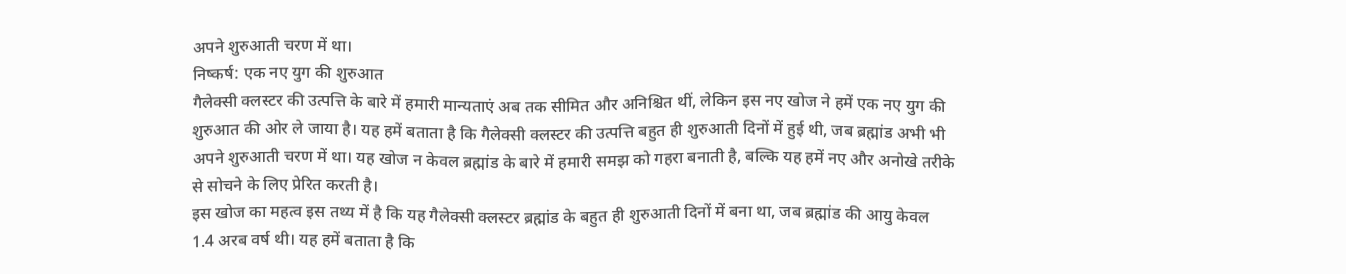अपने शुरुआती चरण में था।
निष्कर्ष: एक नए युग की शुरुआत
गैलेक्सी क्लस्टर की उत्पत्ति के बारे में हमारी मान्यताएं अब तक सीमित और अनिश्चित थीं, लेकिन इस नए खोज ने हमें एक नए युग की शुरुआत की ओर ले जाया है। यह हमें बताता है कि गैलेक्सी क्लस्टर की उत्पत्ति बहुत ही शुरुआती दिनों में हुई थी, जब ब्रह्मांड अभी भी अपने शुरुआती चरण में था। यह खोज न केवल ब्रह्मांड के बारे में हमारी समझ को गहरा बनाती है, बल्कि यह हमें नए और अनोखे तरीके से सोचने के लिए प्रेरित करती है।
इस खोज का महत्व इस तथ्य में है कि यह गैलेक्सी क्लस्टर ब्रह्मांड के बहुत ही शुरुआती दिनों में बना था, जब ब्रह्मांड की आयु केवल 1.4 अरब वर्ष थी। यह हमें बताता है कि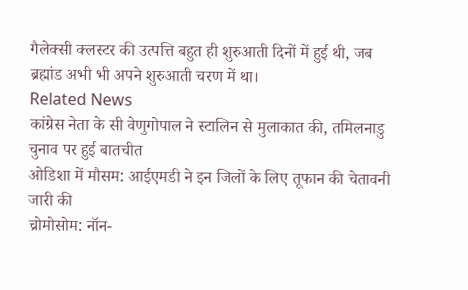गैलेक्सी क्लस्टर की उत्पत्ति बहुत ही शुरुआती दिनों में हुई थी, जब ब्रह्मांड अभी भी अपने शुरुआती चरण में था।
Related News
कांग्रेस नेता के सी वेणुगोपाल ने स्टालिन से मुलाकात की, तमिलनाडु चुनाव पर हुई बातचीत
ओडिशा में मौसम: आईएमडी ने इन जिलों के लिए तूफान की चेतावनी जारी की
च्रोमोसोम: नॉन-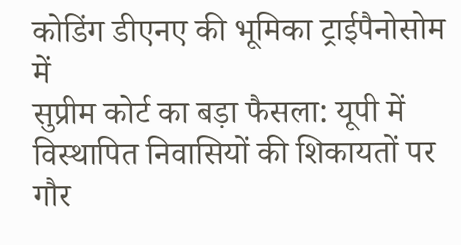कोडिंग डीएनए की भूमिका ट्राईपैनोसोम में
सुप्रीम कोर्ट का बड़ा फैसला: यूपी में विस्थापित निवासियों की शिकायतों पर गौर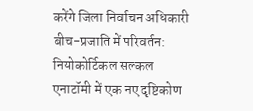करेंगे जिला निर्वाचन अधिकारी
बीच-प्रजाति में परिवर्तन: नियोकोर्टिकल सल्कल एनाटॉमी में एक नए दृष्टिकोण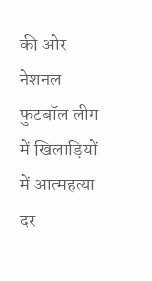की ओर
नेशनल फुटबॉल लीग में खिलाड़ियों में आत्महत्या दर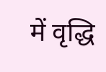में वृद्धि